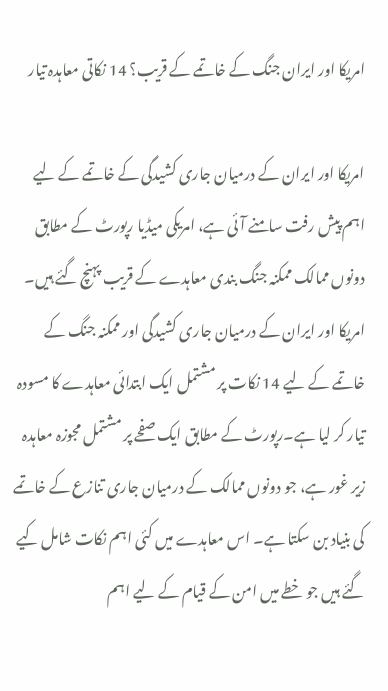امریکا اور ایران جنگ کے خاتمے کے قریب؟ 14 نکاتی معاہدہ تیار

امریکا اور ایران کے درمیان جاری کشیدگی کے خاتمے کے لیے اہم پیش رفت سامنے آئی ہے، امریکی میڈیا رپورٹ کے مطابق دونوں ممالک ممکنہ جنگ بندی معاہدے کے قریب پہنچ گئے ہیں۔ امریکا اور ایران کے درمیان جاری کشیدگی اور ممکنہ جنگ کے خاتمے کے لیے 14 نکات پر مشتمل ایک ابتدائی معاہدے کا مسودہ تیار کر لیا ہے۔رپورٹ کے مطابق ایک صفحے پر مشتمل مجوزہ معاہدہ زیر غور ہے، جو دونوں ممالک کے درمیان جاری تنازع کے خاتمے کی بنیاد بن سکتا ہے۔ اس معاہدے میں کئی اہم نکات شامل کیے گئے ہیں جو خطے میں امن کے قیام کے لیے اہم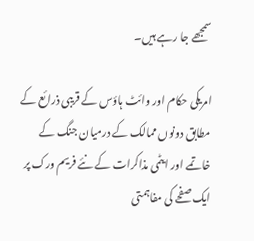سمجھے جا رہے ہیں۔

امریکی حکام اور وائٹ ہاؤس کے قریبی ذرائع کے مطابق دونوں ممالک کے درمیان جنگ کے خاتمے اور ایٹمی مذاکرات کے نئے فریم ورک پر ایک صفحے کی مفاہمتی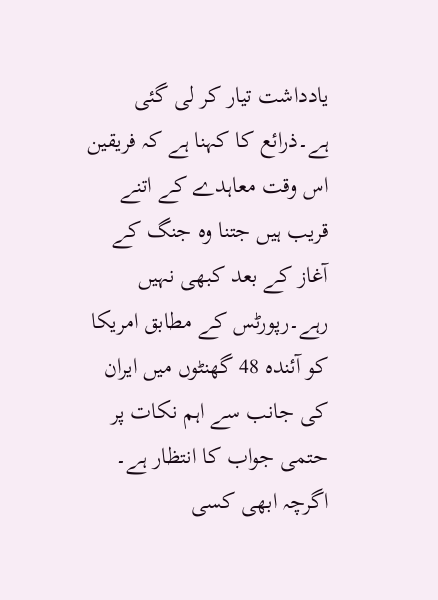یادداشت تیار کر لی گئی ہے۔ذرائع کا کہنا ہے کہ فریقین اس وقت معاہدے کے اتنے قریب ہیں جتنا وہ جنگ کے آغاز کے بعد کبھی نہیں رہے۔رپورٹس کے مطابق امریکا کو آئندہ 48 گھنٹوں میں ایران کی جانب سے اہم نکات پر حتمی جواب کا انتظار ہے۔ اگرچہ ابھی کسی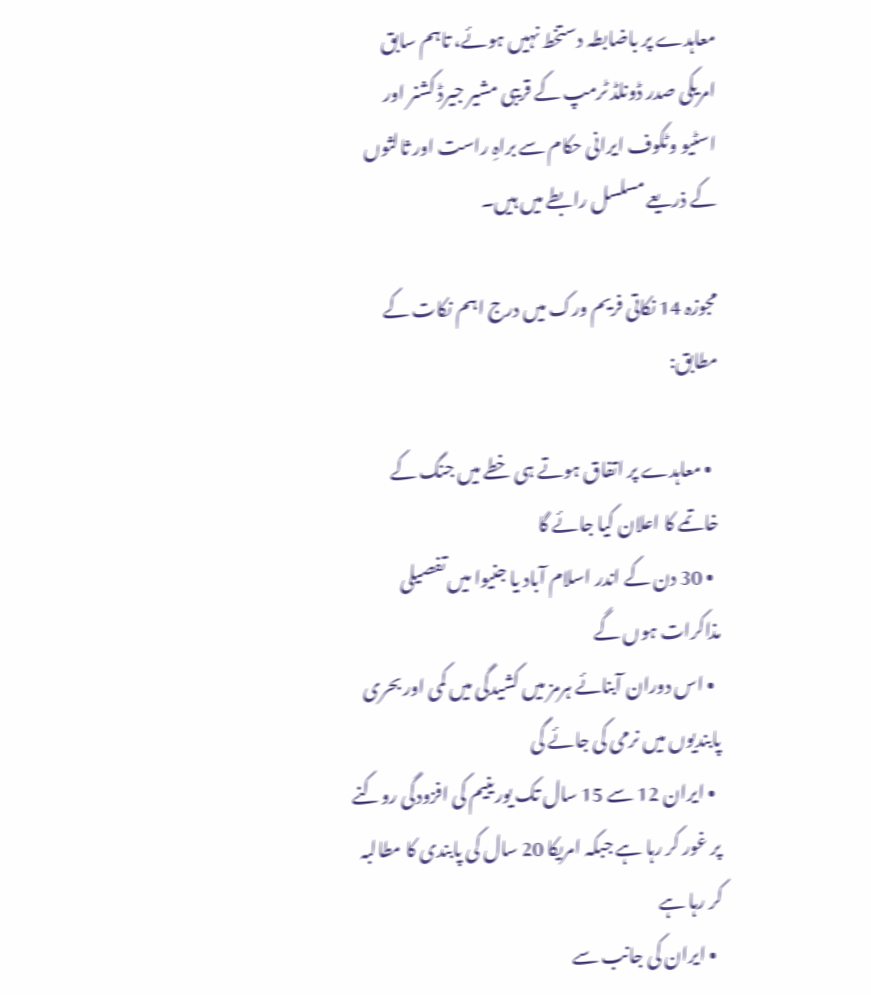معاہدے پر باضابطہ دستخط نہیں ہوئے، تاہم سابق امریکی صدر ڈونلڈ ٹرمپ کے قریبی مشیر جیرڈ کشنر اور اسٹیو وٹکوف ایرانی حکام سے براہِ راست اور ثالثوں کے ذریعے مسلسل رابطے میں ہیں۔

مجوزہ 14 نکاتی فریم ورک میں درج اہم نکات کے مطابق:

  • معاہدے پر اتفاق ہوتے ہی خطے میں جنگ کے خاتمے کا اعلان کیا جائے گا
  • 30 دن کے اندر اسلام آباد یا جنیوا میں تفصیلی مذاکرات ہوں گے
  • اس دوران آبنائے ہرمز میں کشیدگی میں کمی اور بحری پابندیوں میں نرمی کی جائے گی
  • ایران 12 سے 15 سال تک یورینیم کی افزودگی روکنے پر غور کر رہا ہے جبکہ امریکا 20 سال کی پابندی کا مطالبہ کر رہا ہے
  • ایران کی جانب سے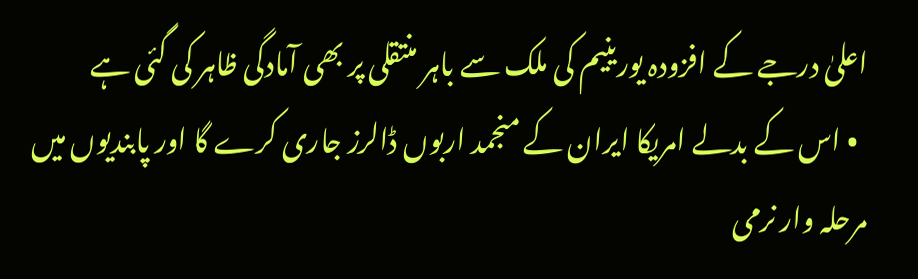اعلیٰ درجے کے افزودہ یورینیم کی ملک سے باہر منتقلی پر بھی آمادگی ظاہر کی گئی ہے
  • اس کے بدلے امریکا ایران کے منجمد اربوں ڈالرز جاری کرے گا اور پابندیوں میں مرحلہ وار نرمی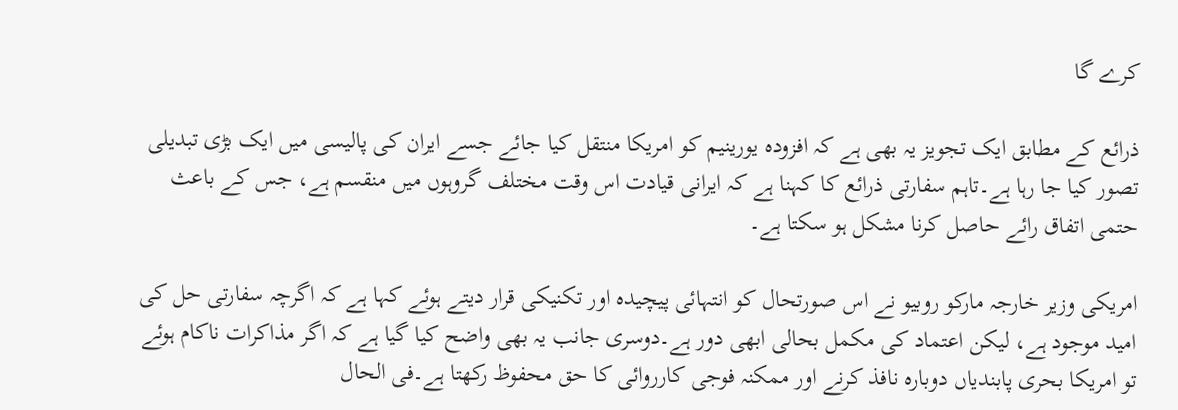کرے گا

ذرائع کے مطابق ایک تجویز یہ بھی ہے کہ افزودہ یورینیم کو امریکا منتقل کیا جائے جسے ایران کی پالیسی میں ایک بڑی تبدیلی تصور کیا جا رہا ہے۔تاہم سفارتی ذرائع کا کہنا ہے کہ ایرانی قیادت اس وقت مختلف گروہوں میں منقسم ہے، جس کے باعث حتمی اتفاق رائے حاصل کرنا مشکل ہو سکتا ہے۔

امریکی وزیر خارجہ مارکو روبیو نے اس صورتحال کو انتہائی پیچیدہ اور تکنیکی قرار دیتے ہوئے کہا ہے کہ اگرچہ سفارتی حل کی امید موجود ہے، لیکن اعتماد کی مکمل بحالی ابھی دور ہے۔دوسری جانب یہ بھی واضح کیا گیا ہے کہ اگر مذاکرات ناکام ہوئے تو امریکا بحری پابندیاں دوبارہ نافذ کرنے اور ممکنہ فوجی کارروائی کا حق محفوظ رکھتا ہے۔فی الحال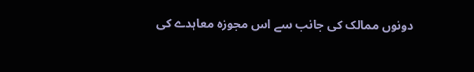دونوں ممالک کی جانب سے اس مجوزہ معاہدے کی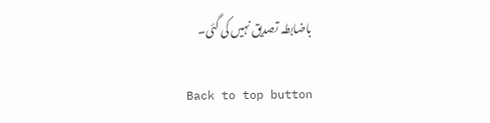باضابطہ تصدیق نہیں کی گئی۔

Back to top button